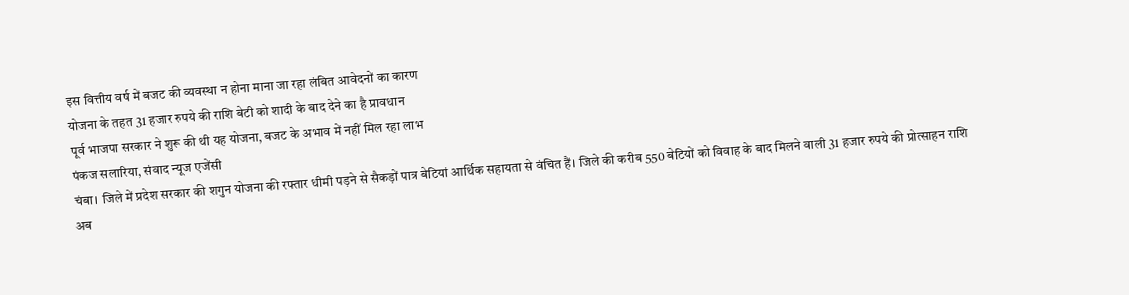इस वित्तीय वर्ष में बजट की व्यवस्था न होना माना जा रहा लंबित आवेदनों का कारण
योजना के तहत 31 हजार रुपये की राशि बेटी को शादी के बाद देने का है प्रावधान
पूर्व भाजपा सरकार ने शुरू की थी यह योजना, बजट के अभाव में नहीं मिल रहा लाभ
पंकज सलारिया, संवाद न्यूज एजेंसी
चंबा। जिले में प्रदेश सरकार की शगुन योजना की रफ्तार धीमी पड़ने से सैकड़ों पात्र बेटियां आर्थिक सहायता से वंचित हैं। जिले की करीब 550 बेटियों को विवाह के बाद मिलने वाली 31 हजार रुपये की प्रोत्साहन राशि अब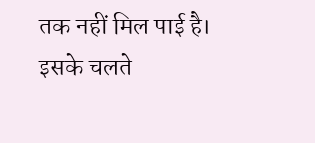तक नहीं मिल पाई है। इसके चलते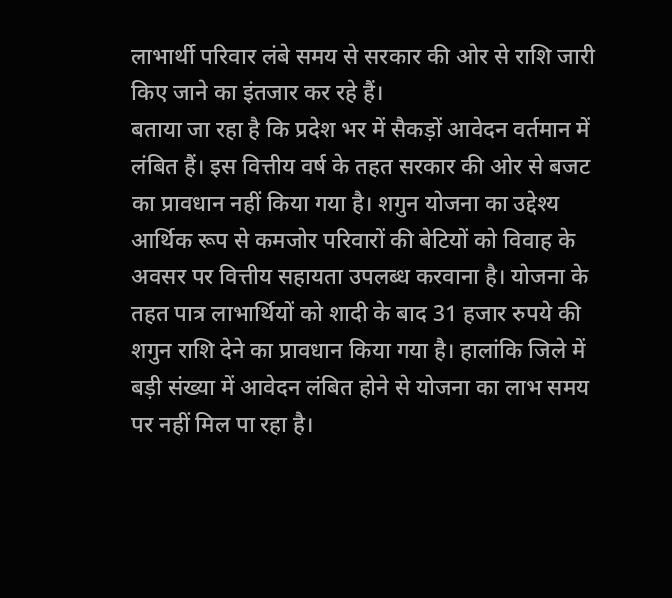लाभार्थी परिवार लंबे समय से सरकार की ओर से राशि जारी किए जाने का इंतजार कर रहे हैं।
बताया जा रहा है कि प्रदेश भर में सैकड़ों आवेदन वर्तमान में लंबित हैं। इस वित्तीय वर्ष के तहत सरकार की ओर से बजट का प्रावधान नहीं किया गया है। शगुन योजना का उद्देश्य आर्थिक रूप से कमजोर परिवारों की बेटियों को विवाह के अवसर पर वित्तीय सहायता उपलब्ध करवाना है। योजना के तहत पात्र लाभार्थियों को शादी के बाद 31 हजार रुपये की शगुन राशि देने का प्रावधान किया गया है। हालांकि जिले में बड़ी संख्या में आवेदन लंबित होने से योजना का लाभ समय पर नहीं मिल पा रहा है।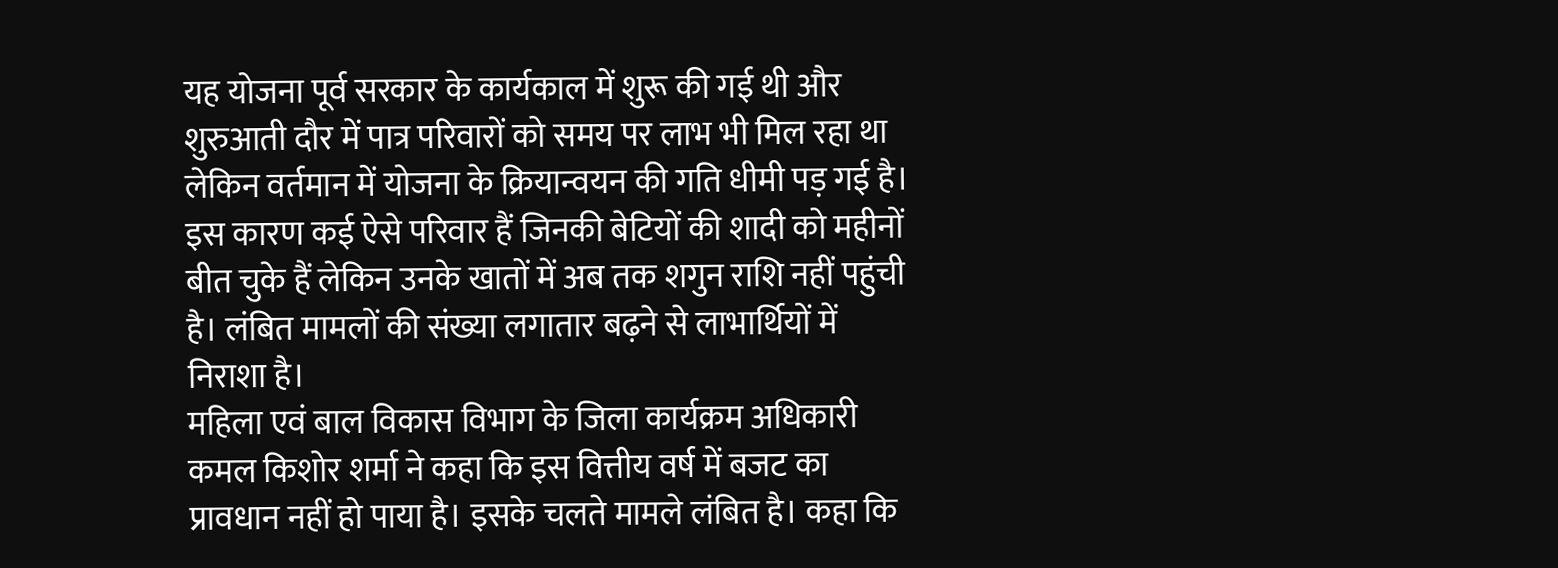यह योजना पूर्व सरकार के कार्यकाल में शुरू की गई थी और शुरुआती दौर में पात्र परिवारों को समय पर लाभ भी मिल रहा था लेकिन वर्तमान में योजना के क्रियान्वयन की गति धीमी पड़ गई है। इस कारण कई ऐसे परिवार हैं जिनकी बेटियों की शादी को महीनों बीत चुके हैं लेकिन उनके खातों में अब तक शगुन राशि नहीं पहुंची है। लंबित मामलों की संख्या लगातार बढ़ने से लाभार्थियों में निराशा है।
महिला एवं बाल विकास विभाग के जिला कार्यक्रम अधिकारी कमल किशोर शर्मा ने कहा कि इस वित्तीय वर्ष में बजट का प्रावधान नहीं हो पाया है। इसके चलते मामले लंबित है। कहा कि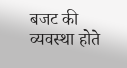बजट की व्यवस्था होते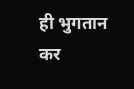ही भुगतान कर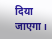दिया जाएगा।